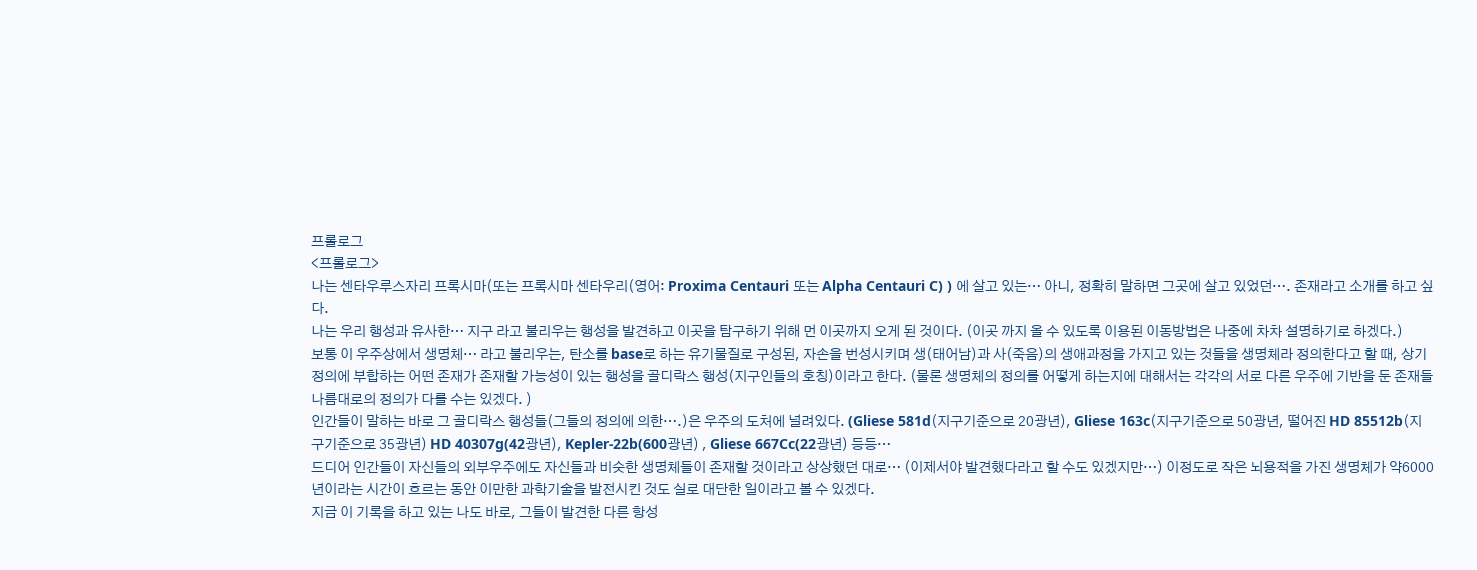프롤로그
<프롤로그>
나는 센타우루스자리 프록시마(또는 프록시마 센타우리(영어: Proxima Centauri 또는 Alpha Centauri C) ) 에 살고 있는… 아니, 정확히 말하면 그곳에 살고 있었던…. 존재라고 소개를 하고 싶다.
나는 우리 행성과 유사한… 지구 라고 불리우는 행성을 발견하고 이곳을 탐구하기 위해 먼 이곳까지 오게 된 것이다. (이곳 까지 올 수 있도록 이용된 이동방법은 나중에 차차 설명하기로 하겠다.)
보통 이 우주상에서 생명체… 라고 불리우는, 탄소를 base로 하는 유기물질로 구성된, 자손을 번성시키며 생(태어남)과 사(죽음)의 생애과정을 가지고 있는 것들을 생명체라 정의한다고 할 때, 상기 정의에 부합하는 어떤 존재가 존재할 가능성이 있는 행성을 골디락스 행성(지구인들의 호칭)이라고 한다. (물론 생명체의 정의를 어떻게 하는지에 대해서는 각각의 서로 다른 우주에 기반을 둔 존재들 나름대로의 정의가 다를 수는 있겠다. )
인간들이 말하는 바로 그 골디락스 행성들(그들의 정의에 의한….)은 우주의 도처에 널려있다. (Gliese 581d(지구기준으로 20광년), Gliese 163c(지구기준으로 50광년, 떨어진 HD 85512b(지구기준으로 35광년) HD 40307g(42광년), Kepler-22b(600광년) , Gliese 667Cc(22광년) 등등…
드디어 인간들이 자신들의 외부우주에도 자신들과 비슷한 생명체들이 존재할 것이라고 상상했던 대로… (이제서야 발견했다라고 할 수도 있겠지만…) 이정도로 작은 뇌용적을 가진 생명체가 약6000년이라는 시간이 흐르는 동안 이만한 과학기술을 발전시킨 것도 실로 대단한 일이라고 볼 수 있겠다.
지금 이 기록을 하고 있는 나도 바로, 그들이 발견한 다른 항성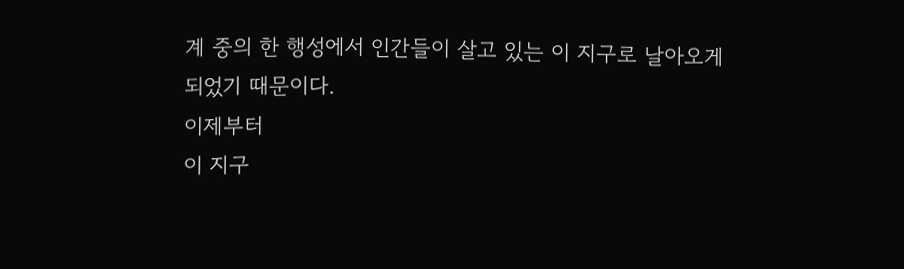계 중의 한 행성에서 인간들이 살고 있는 이 지구로 날아오게 되었기 때문이다.
이제부터
이 지구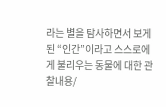라는 별을 탐사하면서 보게 된 “인간”이라고 스스로에게 불리우는 동물에 대한 관찰내용/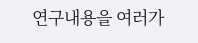연구내용을 여러가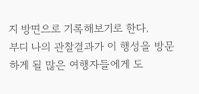지 방면으로 기록해보기로 한다.
부디 나의 관찰결과가 이 행성을 방문하게 될 많은 여행자들에게 도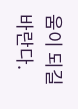움이 되길 바란다.